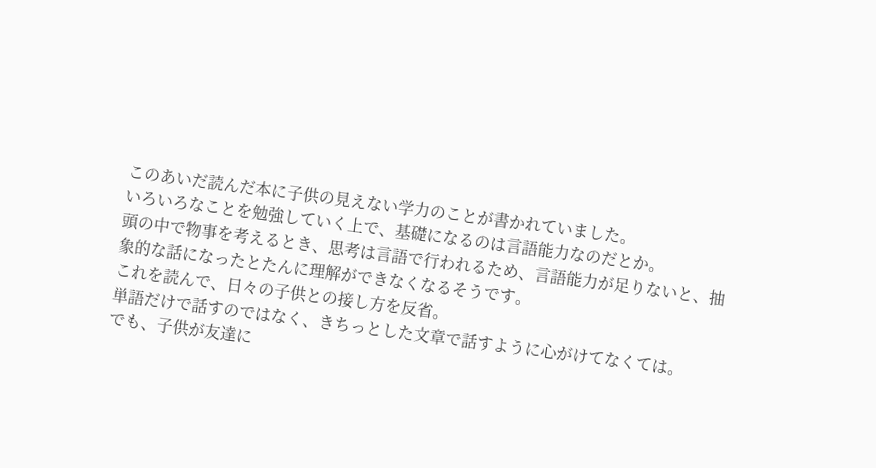このあいだ読んだ本に子供の見えない学力のことが書かれていました。
いろいろなことを勉強していく上で、基礎になるのは言語能力なのだとか。
頭の中で物事を考えるとき、思考は言語で行われるため、言語能力が足りないと、抽象的な話になったとたんに理解ができなくなるそうです。
これを読んで、日々の子供との接し方を反省。
単語だけで話すのではなく、きちっとした文章で話すように心がけてなくては。
でも、子供が友達に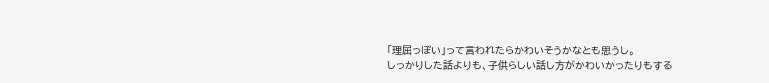「理屈っぽい」って言われたらかわいそうかなとも思うし。
しっかりした話よりも、子供らしい話し方がかわいかったりもする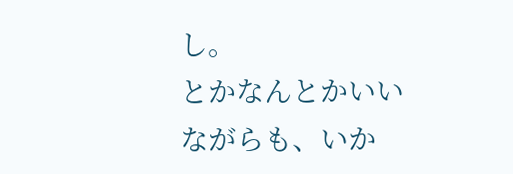し。
とかなんとかいいながらも、いか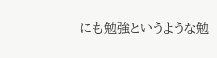にも勉強というような勉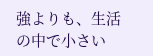強よりも、生活の中で小さい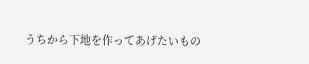うちから下地を作ってあげたいもの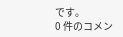です。
0 件のコメン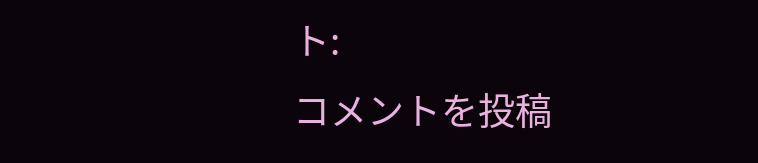ト:
コメントを投稿